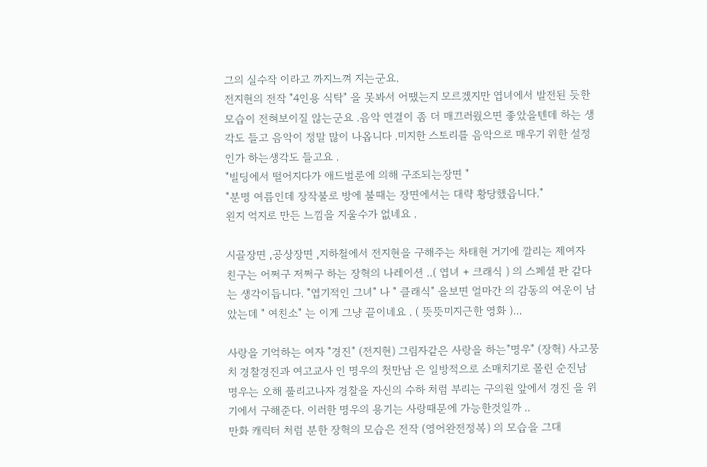그의 실수작 이라고 까지느껴 지는군요.
전지현의 전작 "4인용 식탁" 을 못봐서 어땠는지 모르겠지만 엽녀에서 발전된 듯한
모습이 전혀보이질 않는군요 .음악 연결이 좀 더 매끄러웠으면 좋았을텐데 하는 생
각도 들고 음악이 정말 많이 나옵니다 .미지한 스토리를 음악으로 매우기 위한 설정
인가 하는생각도 들고요 .
"빌딩에서 떨어지다가 애드벌룬에 의해 구조되는장면 "
"분명 여름인데 장작불로 방에 불때는 장면에서는 대략 황당했읍니다."
왼지 억지로 만든 느낌을 지울수가 없네요 .

시골장면 ,공상장면 ,지하철에서 전지현을 구해주는 차태현 거기에 깔리는 제여자
친구는 어쩌구 저쩌구 하는 장혁의 나레이션 ..( 엽녀 + 크래식 ) 의 스페셜 판 같다
는 생각이듭니다. "엽기적인 그녀" 나 " 클래식" 을보면 얼마간 의 감동의 여운이 남
았는데 " 여친소" 는 이게 그냥 끝이네요 . ( 뜻뜻미지근한 영화 )...

사랑을 기억하는 여자 "경진" (전지현) 그림자같은 사랑을 하는"명우" (장혁) 사고뭉
치 경찰경진과 여고교사 인 명우의 첫만남 은 일방적으로 소매치기로 몰린 순진남
명우는 오해 풀리고나자 경찰을 자신의 수하 처럼 부리는 구의원 앞에서 경진 을 위
기에서 구해준다. 이러한 명우의 용기는 사랑때문에 가능한것일까 ..
만화 캐릭터 처럼 분한 장혁의 모습은 전작 (영어완전정복) 의 모습을 그대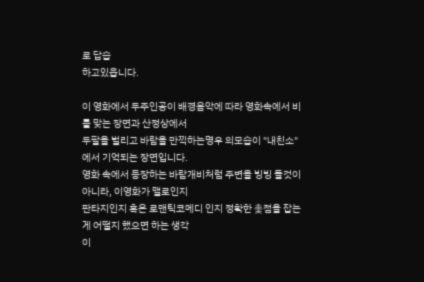로 답습
하고있읍니다.

이 영화에서 두주인공이 배경음악에 따라 영화속에서 비를 맞는 장면과 산정상에서
두팔을 벌리고 바람을 만끽하는명우 의모습이 "내친소" 에서 기억되는 장면입니다.
영화 속에서 등장하는 바람개비처럼 주변을 빙빙 돌것이 아니라, 이영화가 맬로인지
판타지인지 혹은 로맨틱코메디 인지 정확한 촟점을 잡는게 어떨지 했으면 하는 생각
이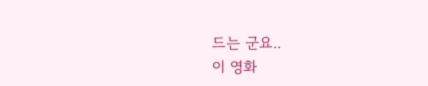드는 군요..
이 영화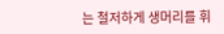는 철저하게 생머리를 휘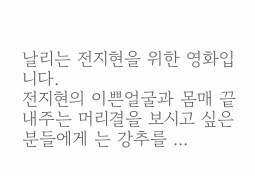날리는 전지현을 위한 영화입니다.
전지현의 이쁜얼굴과 몸매 끝내주는 머리결을 보시고 싶은 분들에게 는 강추를 ...